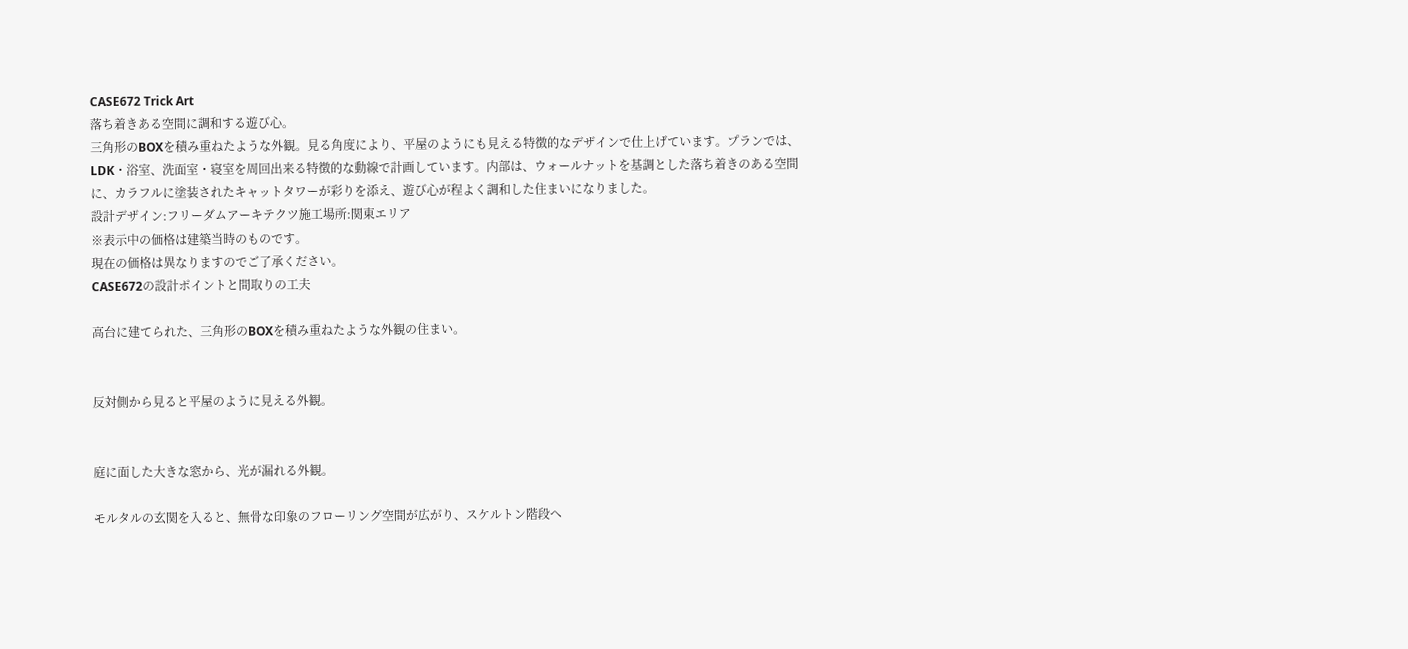CASE672 Trick Art
落ち着きある空間に調和する遊び心。
三角形のBOXを積み重ねたような外観。見る角度により、平屋のようにも見える特徴的なデザインで仕上げています。プランでは、LDK・浴室、洗面室・寝室を周回出来る特徴的な動線で計画しています。内部は、ウォールナットを基調とした落ち着きのある空間に、カラフルに塗装されたキャットタワーが彩りを添え、遊び心が程よく調和した住まいになりました。
設計デザイン:フリーダムアーキテクツ施工場所:関東エリア
※表示中の価格は建築当時のものです。
現在の価格は異なりますのでご了承ください。
CASE672の設計ポイントと間取りの工夫

高台に建てられた、三角形のBOXを積み重ねたような外観の住まい。


反対側から見ると平屋のように見える外観。


庭に面した大きな窓から、光が漏れる外観。

モルタルの玄関を入ると、無骨な印象のフローリング空間が広がり、スケルトン階段へ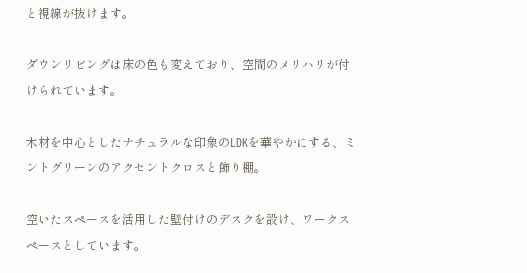と視線が抜けます。

ダウンリビングは床の色も変えており、空間のメリハリが付けられています。

木材を中心としたナチュラルな印象のLDKを華やかにする、ミントグリーンのアクセントクロスと飾り棚。

空いたスペースを活用した壁付けのデスクを設け、ワークスペースとしています。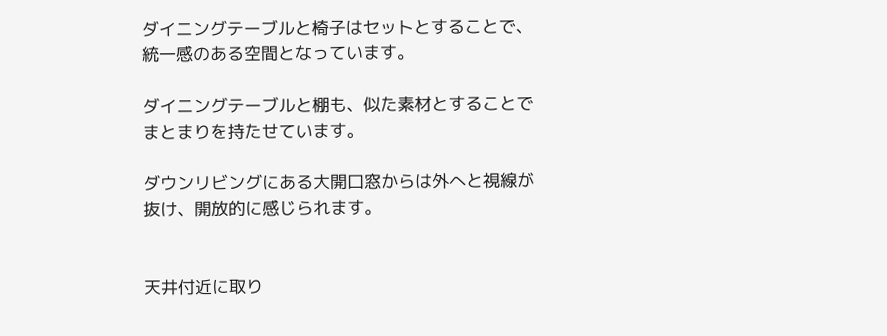ダイニングテーブルと椅子はセットとすることで、統一感のある空間となっています。

ダイニングテーブルと棚も、似た素材とすることでまとまりを持たせています。

ダウンリビングにある大開口窓からは外へと視線が抜け、開放的に感じられます。


天井付近に取り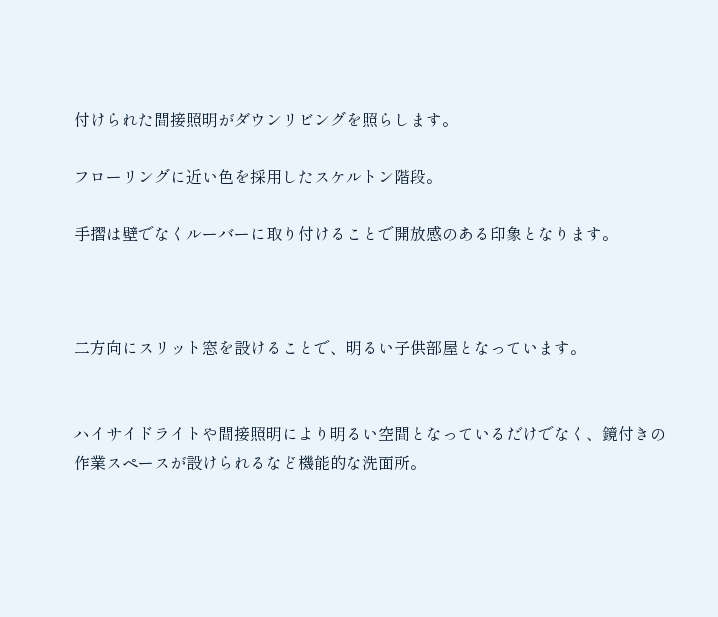付けられた間接照明がダウンリビングを照らします。

フローリングに近い色を採用したスケルトン階段。

手摺は壁でなくルーバーに取り付けることで開放感のある印象となります。



二方向にスリット窓を設けることで、明るい子供部屋となっています。


ハイサイドライトや間接照明により明るい空間となっているだけでなく、鏡付きの作業スペースが設けられるなど機能的な洗面所。